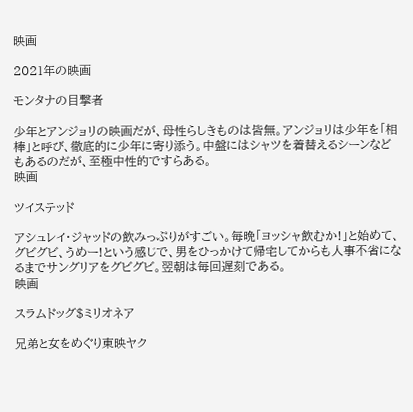映画

2021年の映画

モンタナの目撃者

少年とアンジョリの映画だが、母性らしきものは皆無。アンジョリは少年を「相棒」と呼び、徹底的に少年に寄り添う。中盤にはシャツを着替えるシーンなどもあるのだが、至極中性的ですらある。
映画

ツイステッド

アシュレイ・ジャッドの飲みっぷりがすごい。毎晩「ヨッシャ飲むか!」と始めて、グビグビ、うめー!という感じで、男をひっかけて帰宅してからも人事不省になるまでサングリアをグビグビ。翌朝は毎回遅刻である。
映画

スラムドッグ$ミリオネア

兄弟と女をめぐり東映ヤク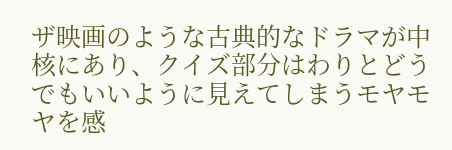ザ映画のような古典的なドラマが中核にあり、クイズ部分はわりとどうでもいいように見えてしまうモヤモヤを感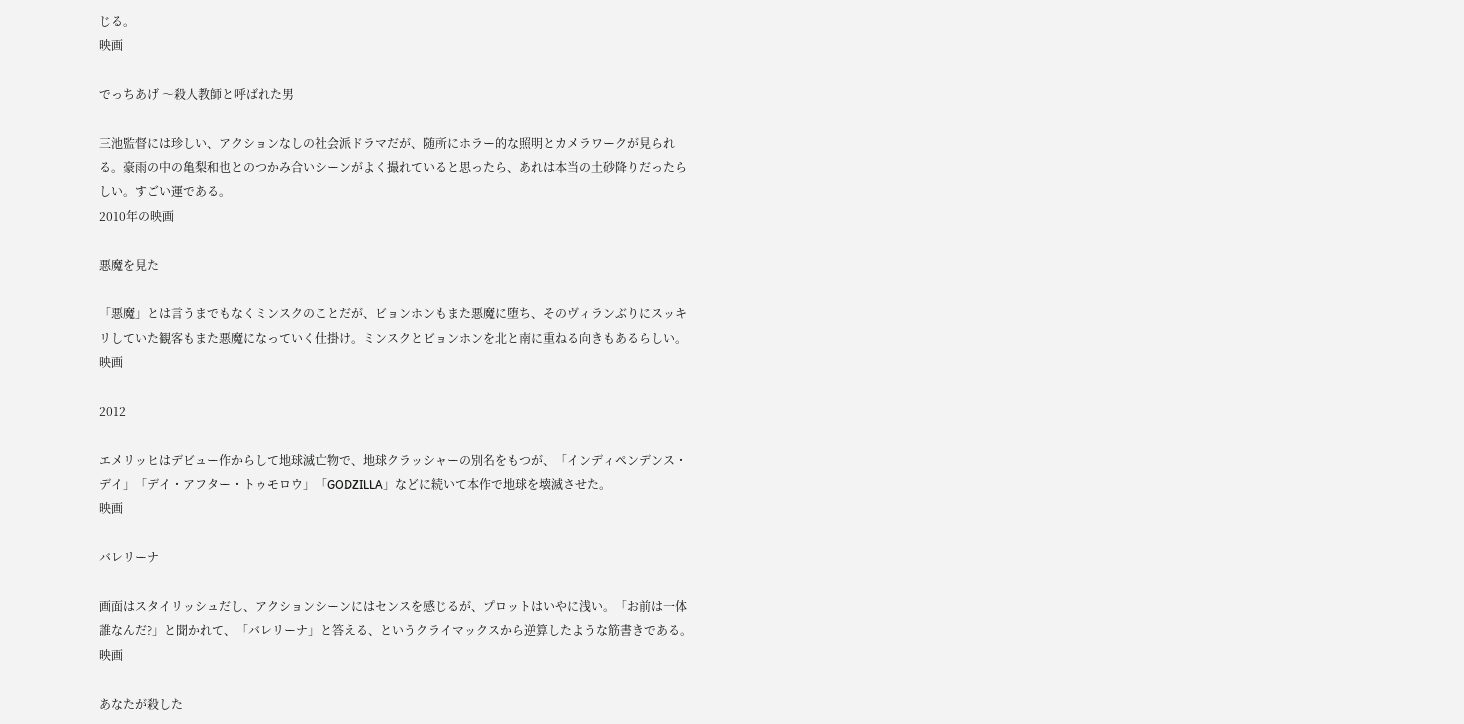じる。
映画

でっちあげ 〜殺人教師と呼ばれた男

三池監督には珍しい、アクションなしの社会派ドラマだが、随所にホラー的な照明とカメラワークが見られる。豪雨の中の亀梨和也とのつかみ合いシーンがよく撮れていると思ったら、あれは本当の土砂降りだったらしい。すごい運である。
2010年の映画

悪魔を見た

「悪魔」とは言うまでもなくミンスクのことだが、ビョンホンもまた悪魔に堕ち、そのヴィランぶりにスッキリしていた観客もまた悪魔になっていく仕掛け。ミンスクとビョンホンを北と南に重ねる向きもあるらしい。
映画

2012

エメリッヒはデビュー作からして地球滅亡物で、地球クラッシャーの別名をもつが、「インディペンデンス・デイ」「デイ・アフター・トゥモロウ」「GODZILLA」などに続いて本作で地球を壊滅させた。
映画

バレリーナ

画面はスタイリッシュだし、アクションシーンにはセンスを感じるが、プロットはいやに浅い。「お前は一体誰なんだ?」と聞かれて、「バレリーナ」と答える、というクライマックスから逆算したような筋書きである。
映画

あなたが殺した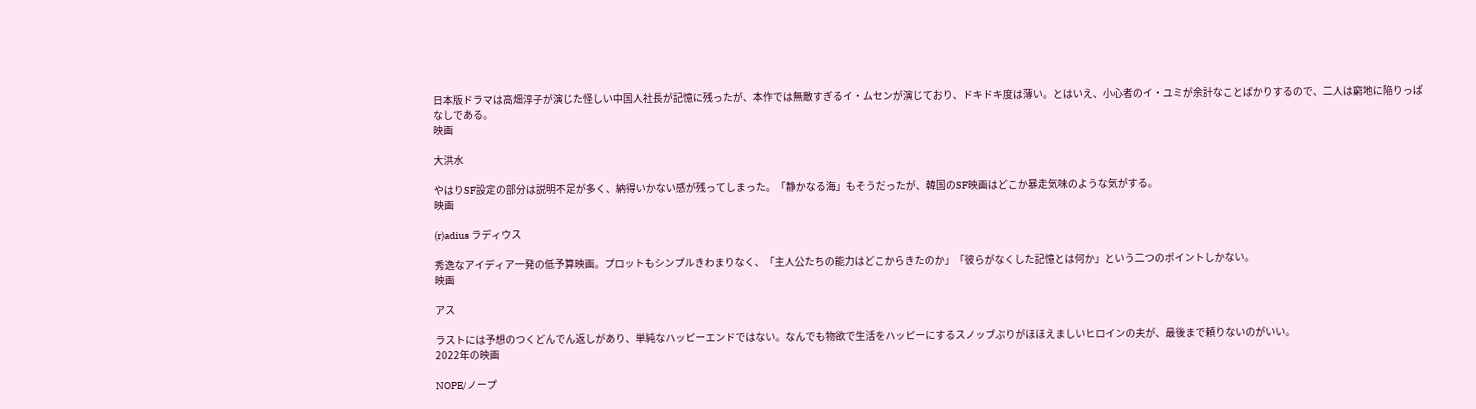日本版ドラマは高畑淳子が演じた怪しい中国人社長が記憶に残ったが、本作では無敵すぎるイ・ムセンが演じており、ドキドキ度は薄い。とはいえ、小心者のイ・ユミが余計なことばかりするので、二人は窮地に陥りっぱなしである。
映画

大洪水

やはりSF設定の部分は説明不足が多く、納得いかない感が残ってしまった。「静かなる海」もそうだったが、韓国のSF映画はどこか暴走気味のような気がする。
映画

(r)adius ラディウス

秀逸なアイディア一発の低予算映画。プロットもシンプルきわまりなく、「主人公たちの能力はどこからきたのか」「彼らがなくした記憶とは何か」という二つのポイントしかない。
映画

アス

ラストには予想のつくどんでん返しがあり、単純なハッピーエンドではない。なんでも物欲で生活をハッピーにするスノッブぶりがほほえましいヒロインの夫が、最後まで頼りないのがいい。
2022年の映画

NOPE/ノープ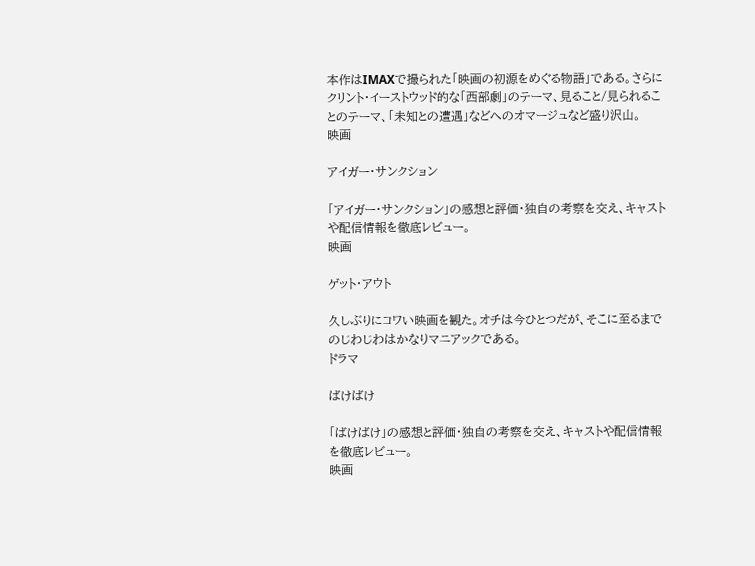本作はIMAXで撮られた「映画の初源をめぐる物語」である。さらにクリント・イーストウッド的な「西部劇」のテーマ、見ること/見られることのテーマ、「未知との遭遇」などへのオマージュなど盛り沢山。
映画

アイガー・サンクション

「アイガー・サンクション」の感想と評価・独自の考察を交え、キャストや配信情報を徹底レビュー。
映画

ゲット・アウト

久しぶりにコワい映画を観た。オチは今ひとつだが、そこに至るまでのじわじわはかなりマニアックである。
ドラマ

ばけばけ

「ばけばけ」の感想と評価・独自の考察を交え、キャストや配信情報を徹底レビュー。
映画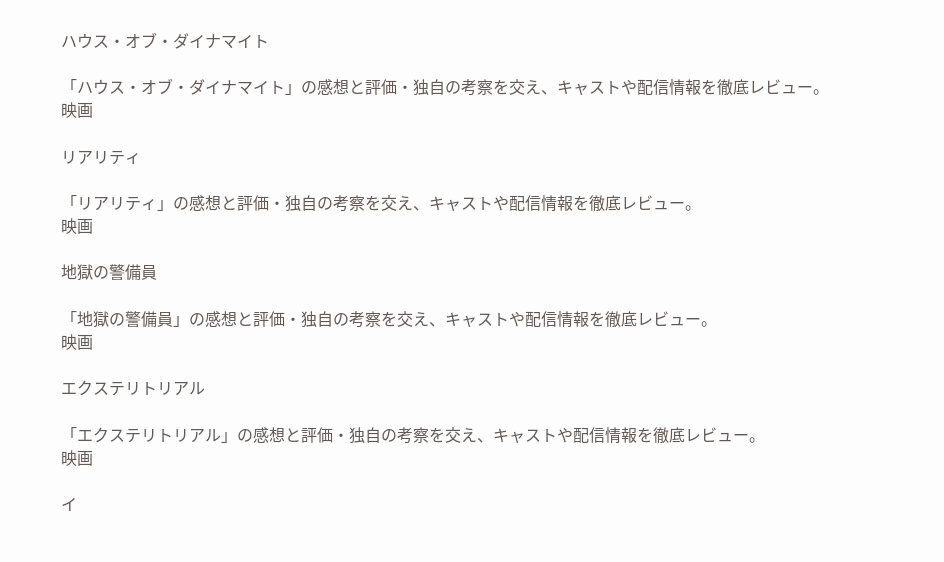ハウス・オブ・ダイナマイト

「ハウス・オブ・ダイナマイト」の感想と評価・独自の考察を交え、キャストや配信情報を徹底レビュー。
映画

リアリティ

「リアリティ」の感想と評価・独自の考察を交え、キャストや配信情報を徹底レビュー。
映画

地獄の警備員

「地獄の警備員」の感想と評価・独自の考察を交え、キャストや配信情報を徹底レビュー。
映画

エクステリトリアル

「エクステリトリアル」の感想と評価・独自の考察を交え、キャストや配信情報を徹底レビュー。
映画

イ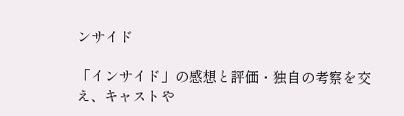ンサイド

「インサイド」の感想と評価・独自の考察を交え、キャストや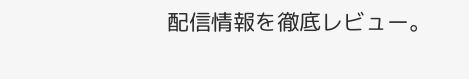配信情報を徹底レビュー。